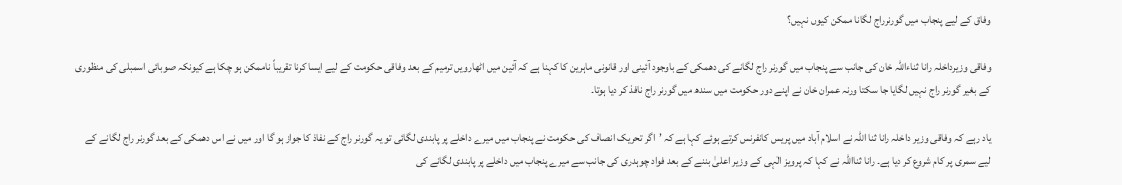وفاق کے لیے پنجاب میں گورنرراج لگانا ممکن کیوں نہیں؟

وفاقی وزیرداخلہ رانا ثناءاللہ خان کی جانب سے پنجاب میں گورنر راج لگانے کی دھمکی کے باوجود آئینی اور قانونی ماہرین کا کہنا ہے کہ آئین میں اٹھارویں ترمیم کے بعد وفاقی حکومت کے لیے ایسا کرنا تقریباً ناممکن ہو چکا ہے کیونکہ صوبائی اسمبلی کی منظوری کے بغیر گورنر راج نہیں لگایا جا سکتا ورنہ عمران خان نے اپنے دور حکومت میں سندھ میں گورنر راج نافذ کر دیا ہوتا۔

یاد رہے کہ وفاقی وزیر داخلہ رانا ثنا اللہ نے اسلام آباد میں پریس کانفرنس کرتے ہوئے کہا ہے کہ ’اگر تحریک انصاف کی حکومت نے پنجاب میں میرے داخلے پر پابندی لگائی تو یہ گورنر راج کے نفاذ کا جواز ہو گا اور میں نے اس دھمکی کے بعد گورنر راج لگانے کے لیے سمری پر کام شروع کر دیا ہے۔ رانا ثنااللہ نے کہا کہ پرویز الٰہی کے وزیر اعلیٰ بننے کے بعد فواد چوہدری کی جانب سے میرے پنجاب میں داخلے پر پابندی لگانے کی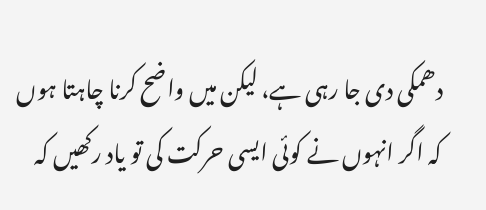دھمکی دی جا رہی ہے، لیکن میں واضح کرنا چاہتا ہوں کہ اگر انہوں نے کوئی ایسی حرکت کی تو یاد رکھیں کہ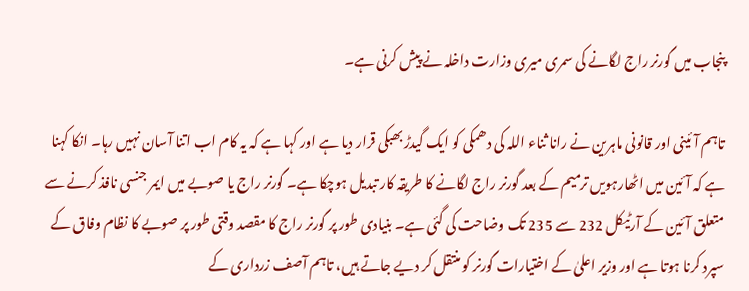پنجاب میں گورنر راج لگانے کی سمری میری وزارت داخلہ نے پیش کرنی ہے۔

تاہم آئینی اور قانونی ماہرین نے رانا ثناء اللہ کی دھمکی کو ایک گیدڑ بھبکی قرار دیا ہے اور کہا ہے کہ یہ کام اب اتنا آسان نہیں رہا۔ انکا کہنا ہے کہ آئین میں اٹھارہویں ترمیم کے بعد گورنر راج لگانے کا طریقہ کار تبدیل ہوچکا ہے۔ گورنر راج یا صوبے میں ایمر جنسی نافذ کرنے سے متعلق آئین کے آرٹیکل 232 سے 235 تک وضاحت کی گئی ہے۔ بنیادی طور پر گورنر راج کا مقصد وقتی طور پر صوبے کا نظام وفاق کے سپرد کرنا ہوتا ہے اور وزیر اعلیٰ کے اختیارات گورنر کو منتقل کر دیے جاتے ہیں، تاہم آصف زرداری کے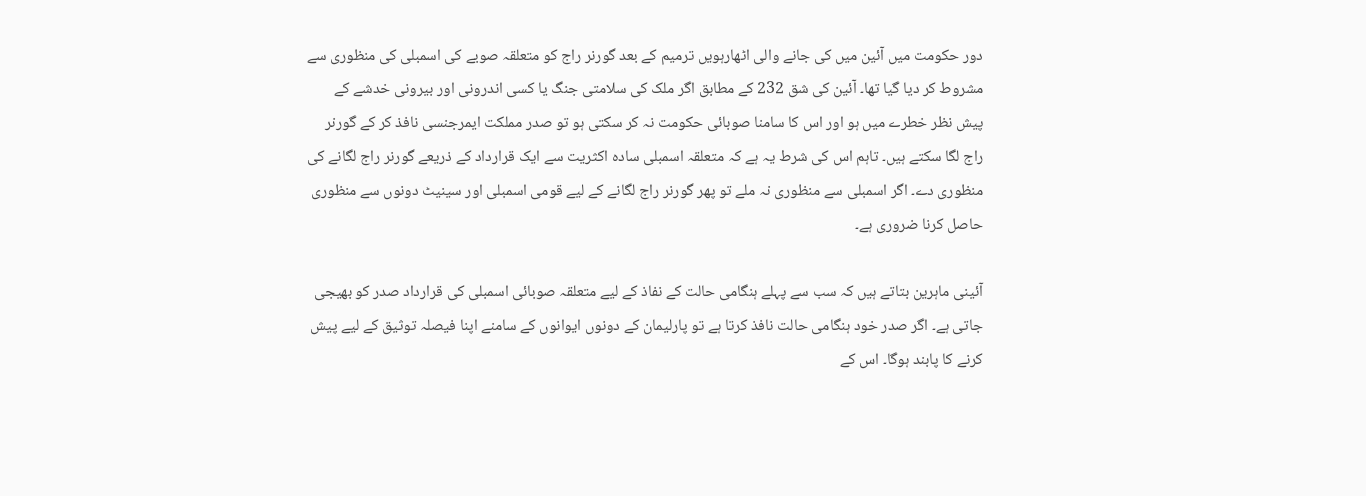دور حکومت میں آئین میں کی جانے والی اٹھارہویں ترمیم کے بعد گورنر راج کو متعلقہ صوبے کی اسمبلی کی منظوری سے مشروط کر دیا گیا تھا۔ آئین کی شق 232 کے مطابق اگر ملک کی سلامتی جنگ یا کسی اندرونی اور بیرونی خدشے کے پیش نظر خطرے میں ہو اور اس کا سامنا صوبائی حکومت نہ کر سکتی ہو تو صدر مملکت ایمرجنسی نافذ کر کے گورنر راج لگا سکتے ہیں۔ تاہم اس کی شرط یہ ہے کہ متعلقہ اسمبلی سادہ اکثریت سے ایک قرارداد کے ذریعے گورنر راج لگانے کی منظوری دے۔ اگر اسمبلی سے منظوری نہ ملے تو پھر گورنر راج لگانے کے لیے قومی اسمبلی اور سینیٹ دونوں سے منظوری حاصل کرنا ضروری ہے۔

آئینی ماہرین بتاتے ہیں کہ سب سے پہلے ہنگامی حالت کے نفاذ کے لیے متعلقہ صوبائی اسمبلی کی قرارداد صدر کو بھیجی جاتی ہے۔ اگر صدر خود ہنگامی حالت نافذ کرتا ہے تو پارلیمان کے دونوں ایوانوں کے سامنے اپنا فیصلہ توثیق کے لیے پیش کرنے کا پابند ہوگا۔ اس کے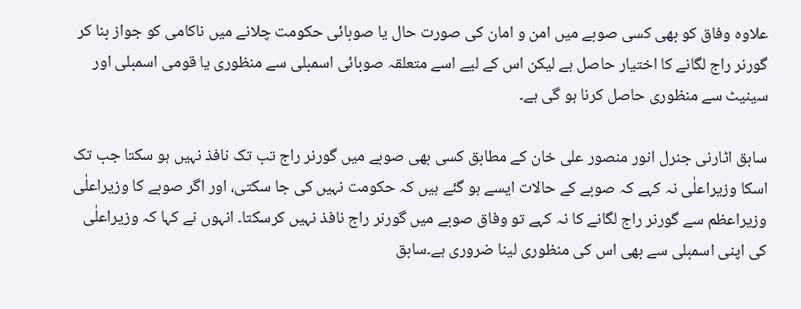علاوہ وفاق کو بھی کسی صوبے میں امن و امان کی صورت حال یا صوبائی حکومت چلانے میں ناکامی کو جواز بنا کر گورنر راج لگانے کا اختیار حاصل ہے لیکن اس کے لیے اسے متعلقہ صوبائی اسمبلی سے منظوری یا قومی اسمبلی اور سینیٹ سے منظوری حاصل کرنا ہو گی ہے۔

سابق اٹارنی جنرل انور منصور علی خان کے مطابق کسی بھی صوبے میں گورنر راج تب تک نافذ نہیں ہو سکتا جب تک اسکا وزیراعلٰی نہ کہے کہ صوبے کے حالات ایسے ہو گئے ہیں کہ حکومت نہیں کی جا سکتی، اور اگر صوبے کا وزیراعلٰی وزیراعظم سے گورنر راج لگانے کا نہ کہے تو وفاق صوبے میں گورنر راج نافذ نہیں کرسکتا۔ انہوں نے کہا کہ وزیراعلٰی کی اپنی اسمبلی سے بھی اس کی منظوری لینا ضروری ہے۔سابق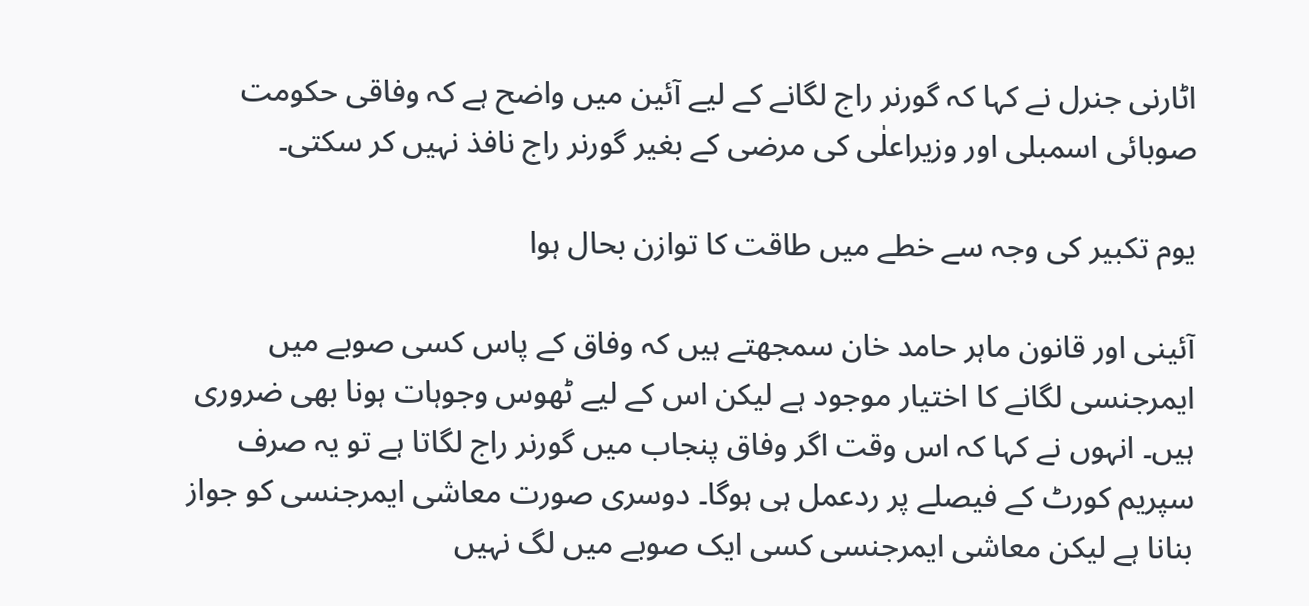اٹارنی جنرل نے کہا کہ گورنر راج لگانے کے لیے آئین میں واضح ہے کہ وفاقی حکومت صوبائی اسمبلی اور وزیراعلٰی کی مرضی کے بغیر گورنر راج نافذ نہیں کر سکتی۔

یوم تکبیر کی وجہ سے خطے میں طاقت کا توازن بحال ہوا

آئینی اور قانون ماہر حامد خان سمجھتے ہیں کہ وفاق کے پاس کسی صوبے میں ایمرجنسی لگانے کا اختیار موجود ہے لیکن اس کے لیے ٹھوس وجوہات ہونا بھی ضروری ہیں۔ انہوں نے کہا کہ اس وقت اگر وفاق پنجاب میں گورنر راج لگاتا ہے تو یہ صرف سپریم کورٹ کے فیصلے پر ردعمل ہی ہوگا۔ دوسری صورت معاشی ایمرجنسی کو جواز بنانا ہے لیکن معاشی ایمرجنسی کسی ایک صوبے میں لگ نہیں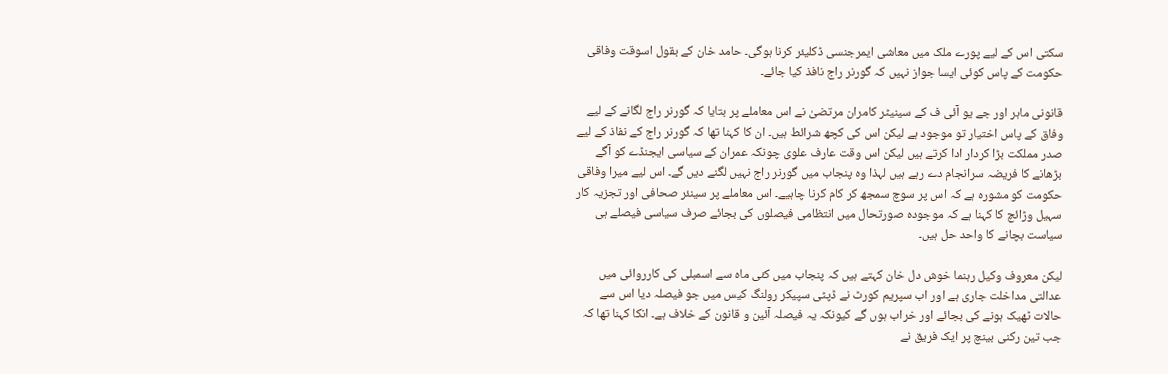سکتی اس کے لیے پورے ملک میں معاشی ایمرجنسی ڈکلیئر کرنا ہوگی۔ حامد خان کے بقول اسوقت وفاقی حکومت کے پاس کوئی ایسا جواز نہیں کہ گورنر راج نافذ کیا جائے۔

قانونی ماہر اور جے یو آئی ف کے سینیٹر کامران مرتضیٰ نے اس معاملے پر بتایا کہ گورنر راج لگانے کے لیے وفاق کے پاس اختیار تو موجود ہے لیکن اس کی کچھ شرائط ہیں۔ ان کا کہنا تھا کہ گورنر راج کے نفاذ کے لیے صدر مملکت بڑا کردار ادا کرتے ہیں لیکن اس وقت عارف علوی چونکہ عمران کے سیاسی ایجنڈے کو آگے بڑھانے کا فریضہ سرانجام دے رہے ہیں لہذا وہ پنجاب میں گورنر راج نہیں لگنے دیں گے۔ اس لیے میرا وفاقی حکومت کو مشورہ ہے کہ اس پر سوچ سمجھ کر کام کرنا چاہیے۔ اس معاملے پر سینئر صحافی اور تجزیہ کار سہیل وڑائچ کا کہنا ہے کہ موجودہ صورتحال میں انتظامی فیصلوں کی بجائے صرف سیاسی فیصلے ہی سیاست بچانے کا واحد حل ہیں۔

لیکن معروف وکیل رہنما خوش دل خان کہتے ہیں کہ پنجاب میں کئی ماہ سے اسمبلی کی کارروائی میں عدالتی مداخلت جاری ہے اور اب سپریم کورٹ نے ڈپٹی سپیکر رولنگ کیس میں جو فیصلہ دیا اس سے حالات ٹھیک ہونے کی بجائے اور خراب ہوں گے کیونکہ یہ فیصلہ آئین و قانون کے خلاف ہے۔ انکا کہنا تھا کہ جب تین رکنی بینچ پر ایک فریق نے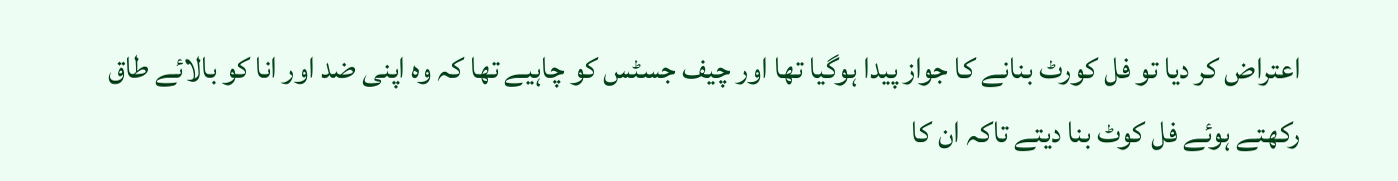اعتراض کر دیا تو فل کورٹ بنانے کا جواز پیدا ہوگیا تھا اور چیف جسٹس کو چاہیے تھا کہ وہ اپنی ضد اور انا کو بالائے طاق رکھتے ہوئے فل کوٹ بنا دیتے تاکہ ان کا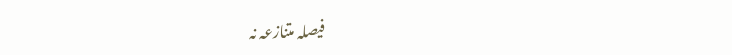فیصلہ متنازعہ نہ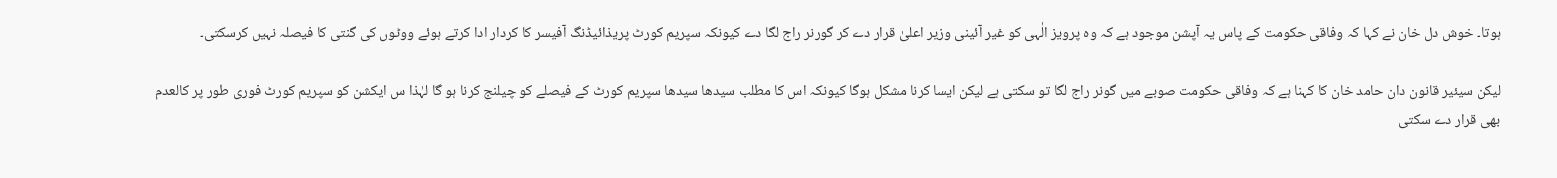ہوتا۔ خوش دل خان نے کہا کہ وفاقی حکومت کے پاس یہ آپشن موجود ہے کہ وہ پرویز الٰہی کو غیر آئینی وزیر اعلیٰ قرار دے کر گورنر راج لگا دے کیونکہ سپریم کورٹ پریذائیڈنگ آفیسر کا کردار ادا کرتے ہوئے ووٹوں کی گنتی کا فیصلہ نہیں کرسکتی۔

لیکن سیئیر قانون دان حامد خان کا کہنا ہے کہ وفاقی حکومت صوبے میں گونر راج لگا تو سکتی ہے لیکن ایسا کرنا مشکل ہوگا کیونکہ اس کا مطلب سیدھا سیدھا سپریم کورٹ کے فیصلے کو چیلنج کرنا ہو گا لہٰذا س ایکشن کو سپریم کورٹ فوری طور پر کالعدم بھی قرار دے سکتی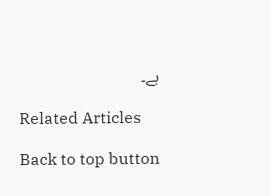ہے۔

Related Articles

Back to top button